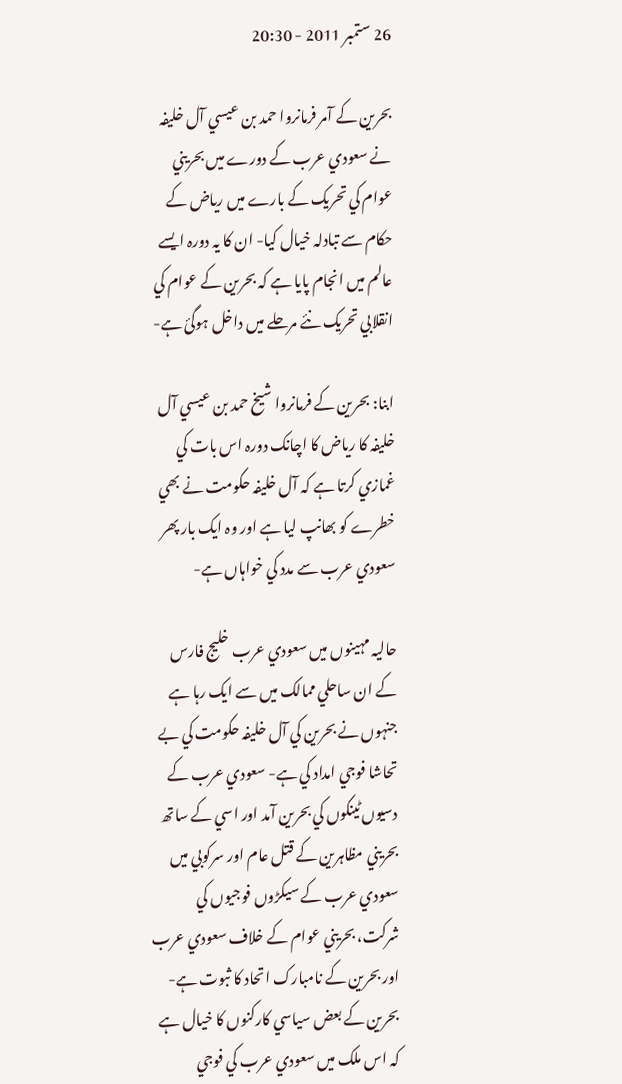26 ستمبر 2011 - 20:30

بحرين کے آمر فرمانروا حمد بن عيسي آل خليفہ نے سعودي عرب کے دورے ميں بحريني عوام کي تحريک کے بارے ميں رياض کے حکام سے تبادلہ خيال کيا- ان کا يہ دورہ ايسے عالم ميں انجام پايا ہے کہ بحرين کے عوام کي انقلابي تحريک نئے مرحلے ميں داخل ہوگئ ہے-

ابنا: بحرين کے فرمانروا شيخ حمد بن عيسي آل خليفہ کا رياض کا اچانک دورہ اس بات کي غمازي کرتا ہے کہ آل خليفہ حکومت نے بھي خطرے کو بھانپ ليا ہے اور وہ ايک بار پھر سعودي عرب سے مدد کي خواہاں ہے-

حاليہ مہينوں ميں سعودي عرب خليج فارس کے ان ساحلي ممالک ميں سے ايک رہا ہے جنہوں نے بحرين کي آل خليفہ حکومت کي بے تحاشا فوجي امداد کي ہے- سعودي عرب کے دسيوں ٹينکوں کي بحرين آمد اور اسي کے ساتھ بحريني مظاہرين کے قتل عام اور سرکوبي ميں سعودي عرب کے سيکڑوں فوجيوں کي شرکت، بحريني عوام کے خلاف سعودي عرب اور بحرين کے نامبارک اتحاد کا ثبوت ہے- بحرين کے بعض سياسي کارکنوں کا خيال ہے کہ اس ملک ميں سعودي عرب کي فوجي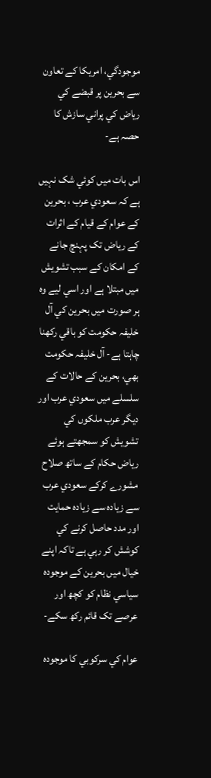موجودگي، امريکا کے تعاون سے بحرين پر قبضے کي رياض کي پراني سازش کا حصہ ہے-

اس بات ميں کوئي شک نہيں ہے کہ سعودي عرب ، بحرين کے عوام کے قيام کے اثرات کے رياض تک پہنچ جانے کے امکان کے سبب تشويش ميں مبتلا ہے اور اسي ليے وہ ہر صورت ميں بحرين کي آل خليفہ حکومت کو باقي رکھنا چاہتا ہے- آل خليفہ حکومت بھي، بحرين کے حالات کے سلسلے ميں سعودي عرب اور ديگر عرب ملکوں کي تشويش کو سمجھتے ہوئے رياض حکام کے ساتھ صلاح مشورے کرکے سعودي عرب سے زيادہ سے زيادہ حمايت اور مدد حاصل کرنے کي کوشش کر رہي ہے تاکہ اپنے خيال ميں بحرين کے موجودہ سياسي نظام کو کچھ اور عرصے تک قائم رکھ سکے-

عوام کي سرکوبي کا موجودہ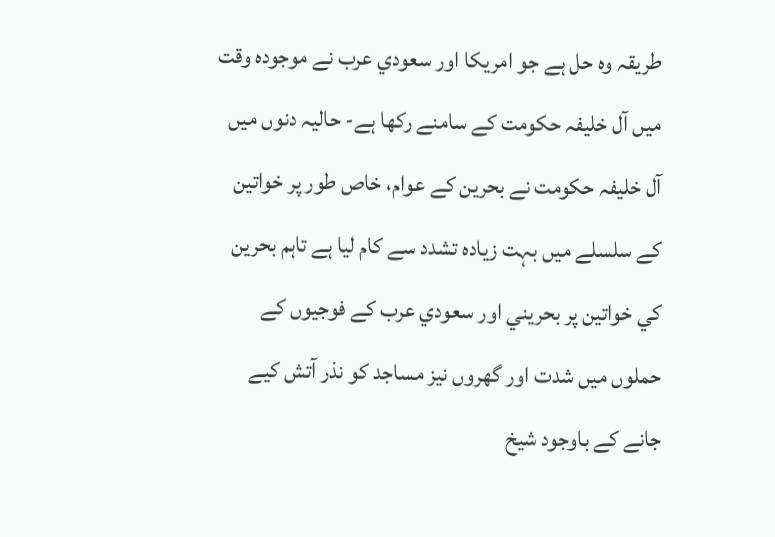طريقہ وہ حل ہے جو امريکا اور سعودي عرب نے موجودہ وقت ميں آل خليفہ حکومت کے سامنے رکھا ہے- حاليہ دنوں ميں آل خليفہ حکومت نے بحرين کے عوام، خاص طور پر خواتين کے سلسلے ميں بہت زيادہ تشدد سے کام ليا ہے تاہم بحرين کي خواتين پر بحريني اور سعودي عرب کے فوجيوں کے حملوں ميں شدت اور گھروں نيز مساجد کو نذر آتش کيے جانے کے باوجود شيخ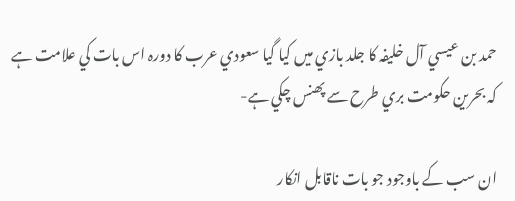حمد بن عيسي آل خليفہ کا جلد بازي ميں کيا گيا سعودي عرب کا دورہ اس بات کي علامت ہے کہ بحرين حکومت بري طرح سے پھنس چکي ہے-

ان سب کے باوجود جو بات ناقابل انکار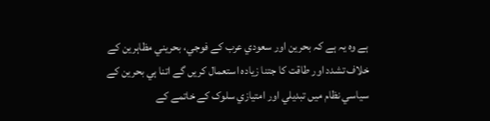ہے وہ يہ ہے کہ بحرين اور سعودي عرب کے فوجي، بحريني مظاہرين کے خلاف تشدد اور طاقت کا جتنا زيادہ استعمال کريں گے اتنا ہي بحرين کے سياسي نظام ميں تبديلي اور امتيازي سلوک کے خاتمے کے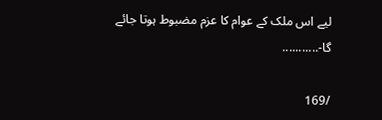ليے اس ملک کے عوام کا عزم مضبوط ہوتا جائے گا-...........

/169